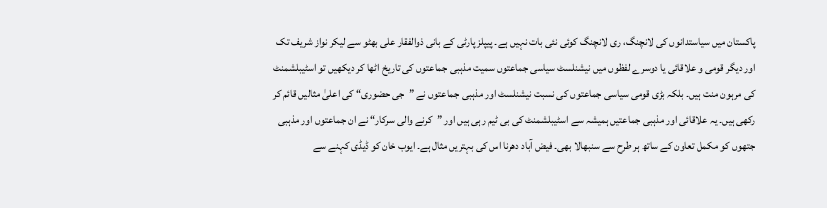پاکستان میں سیاستدانوں کی لانچنگ، ری لانچنگ کوئی نئی بات نہیں ہے۔ پیپلز پارٹی کے بانی ذوالفقار علی بھٹو سے لیکر نواز شریف تک اور دیگر قومی و علاقائی یا دوسرے لفظوں میں نیشنلسٹ سیاسی جماعتوں سمیت مذہبی جماعتوں کی تاریخ اٹھا کر دیکھیں تو اسٹیبلشمنٹ کی مرہون منت ہیں۔ بلکہ بڑی قومی سیاسی جماعتوں کی نسبت نیشنلسٹ اور مذہبی جماعتوں نے ”جی حضوری“ کی اعلیٰ مثالیں قائم کر رکھی ہیں۔ یہ علاقائی اور مذہبی جماعتیں ہمیشہ سے اسٹیبلشمنٹ کی بی ٹیم رہی ہیں اور ”کرنے والی سرکار“ نے ان جماعتوں اور مذہبی جتھوں کو مکمل تعاون کے ساتھ ہر طرح سے سنبھالا بھی۔ فیض آباد دھرنا اس کی بہتریں مثال ہے۔ ایوب خان کو ڈیڈی کہنے سے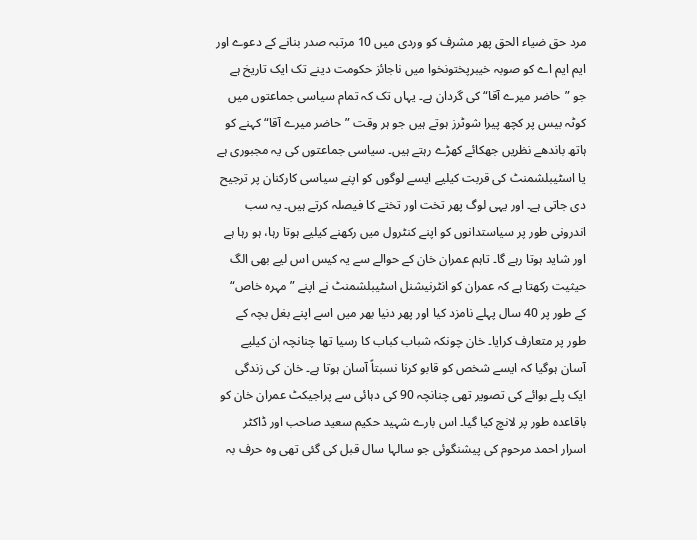مرد حق ضیاء الحق پھر مشرف کو وردی میں 10 مرتبہ صدر بنانے کے دعوے اور ایم ایم اے کو صوبہ خیبرپختونخوا میں ناجائز حکومت دینے تک ایک تاریخ ہے جو ”حاضر میرے آقا“ کی گردان ہے۔ یہاں تک کہ تمام سیاسی جماعتوں میں کوٹہ بیس پر کچھ پیرا شوٹرز ہوتے ہیں جو ہر وقت ”حاضر میرے آقا“ کہنے کو ہاتھ باندھے نظریں جھکائے کھڑے رہتے ہیں۔ سیاسی جماعتوں کی یہ مجبوری ہے یا اسٹیبلشمنٹ کی قربت کیلیے ایسے لوگوں کو اپنے سیاسی کارکنان پر ترجیح دی جاتی ہے۔ اور یہی لوگ پھر تخت اور تختے کا فیصلہ کرتے ہیں۔ یہ سب اندرونی طور پر سیاستدانوں کو اپنے کنٹرول میں رکھنے کیلیے ہوتا رہا، ہو رہا ہے اور شاید ہوتا رہے گا۔ تاہم عمران خان کے حوالے سے یہ کیس اس لیے بھی الگ حیثیت رکھتا ہے کہ عمران کو انٹرنیشنل اسٹیبلشمنٹ نے اپنے ”مہرہ خاص“ کے طور پر 40 سال پہلے نامزد کیا اور پھر دنیا بھر میں اسے اپنے بغل بچہ کے طور پر متعارف کرایا۔ خان چونکہ شباب کباب کا رسیا تھا چنانچہ ان کیلیے آسان ہوگیا کہ ایسے شخص کو قابو کرنا نسبتاً آسان ہوتا ہے۔ خان کی زندگی ایک پلے بوائے کی تصویر تھی چنانچہ 90 کی دہائی سے پراجیکٹ عمران خان کو باقاعدہ طور پر لانچ کیا گیا۔ اس بارے شہید حکیم سعید صاحب اور ڈاکٹر اسرار احمد مرحوم کی پیشنگوئی جو سالہا سال قبل کی گئی تھی وہ حرف بہ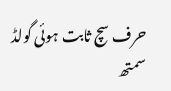حرف سچ ثابت ہوئی گولڈ سمتھ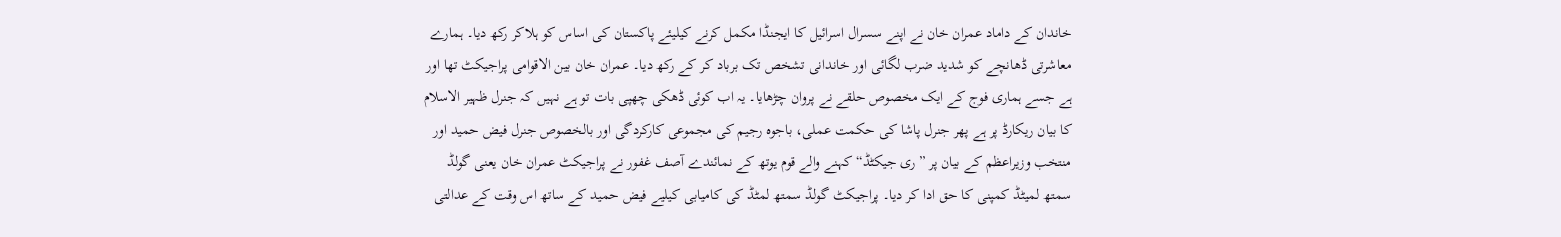خاندان کے داماد عمران خان نے اپنے سسرال اسرائیل کا ایجنڈا مکمل کرنے کیلیئے پاکستان کی اساس کو ہلاکر رکھ دیا۔ ہمارے معاشرتی ڈھانچے کو شدید ضرب لگائی اور خاندانی تشخص تک برباد کر کے رکھ دیا۔ عمران خان بین الاقوامی پراجیکٹ تھا اور ہے جسے ہماری فوج کے ایک مخصوص حلقے نے پروان چڑھایا۔ یہ اب کوئی ڈھکی چھپی بات تو ہے نہیں کہ جنرل ظہیر الاسلام کا بیان ریکارڈ پر ہے پھر جنرل پاشا کی حکمت عملی، باجوہ رجیم کی مجموعی کارکردگی اور بالخصوص جنرل فیض حمید اور منتخب وزیراعظم کے بیان پر ”ری جیکٹڈ“ کہنے والے قوم یوتھ کے نمائندے آصف غفور نے پراجیکٹ عمران خان یعنی گولڈ سمتھ لمیٹڈ کمپنی کا حق ادا کر دیا۔ پراجیکٹ گولڈ سمتھ لمٹڈ کی کامیابی کیلیے فیض حمید کے ساتھ اس وقت کے عدالتی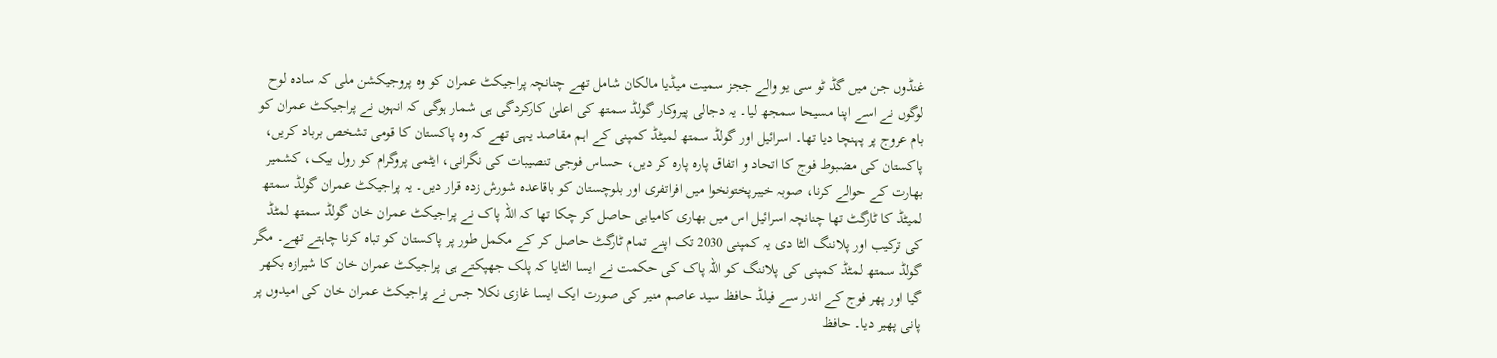غنڈوں جن میں گڈ ٹو سی یو والے ججز سمیت میڈیا مالکان شامل تھے چنانچہ پراجیکٹ عمران کو وہ پروجیکشن ملی کہ سادہ لوح لوگوں نے اسے اپنا مسیحا سمجھ لیا۔ یہ دجالی پیروکار گولڈ سمتھ کی اعلیٰ کارکردگی ہی شمار ہوگی کہ انہوں نے پراجیکٹ عمران کو بام عروج پر پہنچا دیا تھا۔ اسرائیل اور گولڈ سمتھ لمیٹڈ کمپنی کے اہم مقاصد یہی تھے کہ وہ پاکستان کا قومی تشخص برباد کریں، پاکستان کی مضبوط فوج کا اتحاد و اتفاق پارہ پارہ کر دیں، حساس فوجی تنصیبات کی نگرانی، ایٹمی پروگرام کو رول بیک، کشمیر بھارت کے حوالے کرنا، صوبہ خیبرپختونخوا میں افراتفری اور بلوچستان کو باقاعدہ شورش زدہ قرار دیں۔ یہ پراجیکٹ عمران گولڈ سمتھ لمیٹڈ کا ٹارگٹ تھا چنانچہ اسرائیل اس میں بھاری کامیابی حاصل کر چکا تھا کہ اللہ پاک نے پراجیکٹ عمران خان گولڈ سمتھ لمٹڈ کی ترکیب اور پلاننگ الٹا دی یہ کمپنی 2030 تک اپنے تمام ٹارگٹ حاصل کر کے مکمل طور پر پاکستان کو تباہ کرنا چاہتے تھے۔ مگر گولڈ سمتھ لمٹڈ کمپنی کی پلاننگ کو اللہ پاک کی حکمت نے ایسا الٹایا کہ پلک جھپکتے ہی پراجیکٹ عمران خان کا شیرازہ بکھر گیا اور پھر فوج کے اندر سے فیلڈ حافظ سید عاصم منیر کی صورت ایک ایسا غازی نکلا جس نے پراجیکٹ عمران خان کی امیدوں پر پانی پھیر دیا۔ حافظ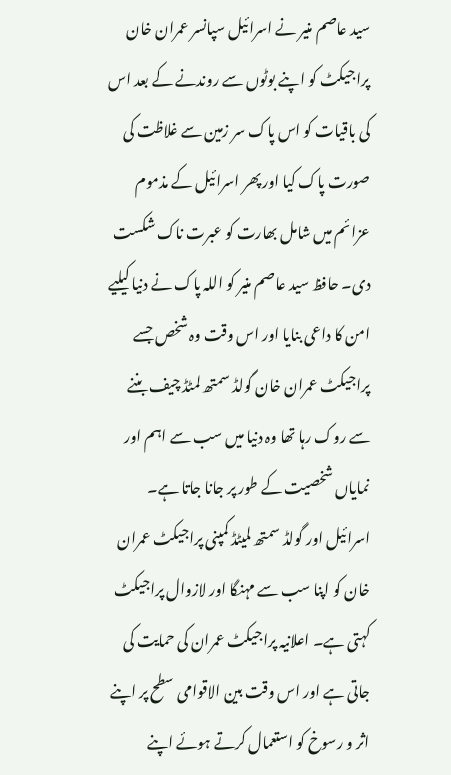سید عاصم منیر نے اسرائیل سپانسر عمران خان پراجیکٹ کو اپنے بوٹوں سے روندنے کے بعد اس کی باقیات کو اس پاک سر زمین سے غلاظت کی صورت پاک کیا اور پھر اسرائیل کے مذموم عزائم میں شامل بھارت کو عبرت ناک شکست دی۔ حافظ سید عاصم منیر کو اللہ پاک نے دنیا کیلیے امن کا داعی بنایا اور اس وقت وہ شخص جسے پراجیکٹ عمران خان گولڈ سمتھ لمٹڈ چیف بننے سے روک رہا تھا وہ دنیا میں سب سے اہم اور نمایاں شخصیت کے طور پر جانا جاتا ہے۔ اسرائیل اور گولڈ سمتھ لمیٹڈ کمپنی پراجیکٹ عمران خان کو اپنا سب سے مہنگا اور لازوال پراجیکٹ کہتی ہے۔ اعلانیہ پراجیکٹ عمران کی حمایت کی جاتی ہے اور اس وقت بین الاقوامی سطح پر اپنے اثر و رسوخ کو استعمال کرتے ہوئے اپنے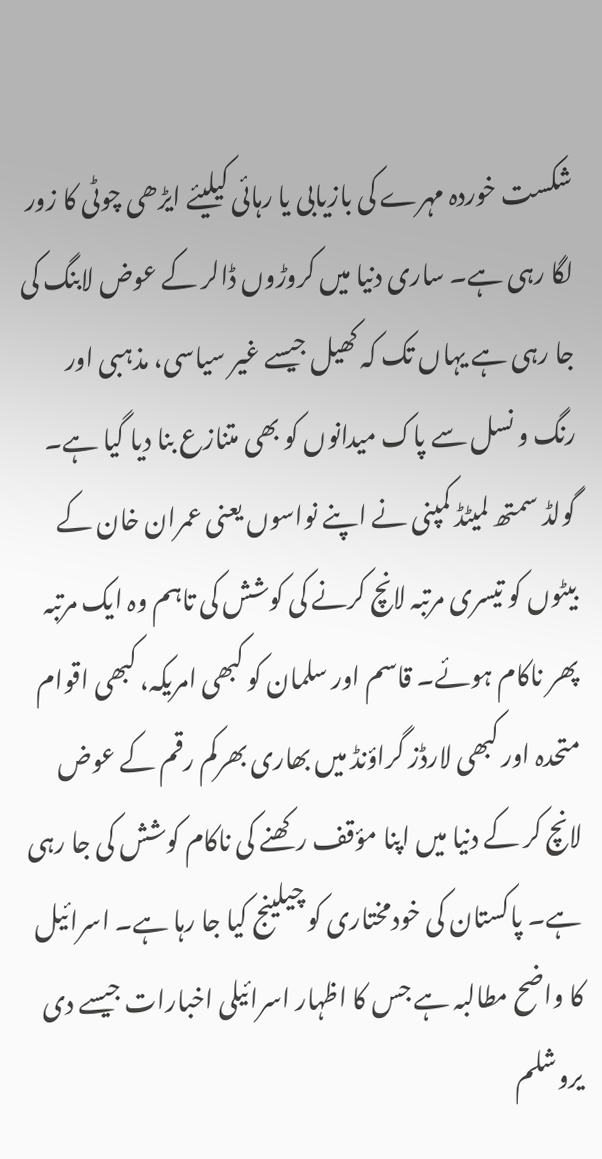شکست خوردہ مہرے کی بازیابی یا رہائی کیلیئے ایڑھی چوٹی کا زور لگا رہی ہے۔ ساری دنیا میں کروڑوں ڈالر کے عوض لابنگ کی جا رہی ہے یہاں تک کہ کھیل جیسے غیر سیاسی، مذہبی اور رنگ و نسل سے پاک میدانوں کو بھی متنازع بنا دیا گیا ہے۔ گولڈ سمتھ لمیٹڈ کمپنی نے اپنے نواسوں یعنی عمران خان کے بیٹوں کو تیسری مرتبہ لانچ کرنے کی کوشش کی تاہم وہ ایک مرتبہ پھر ناکام ہوئے۔ قاسم اور سلمان کو کبھی امریکہ، کبھی اقوام متحدہ اور کبھی لارڈز گراؤنڈ میں بھاری بھرکم رقم کے عوض لانچ کر کے دنیا میں اپنا مؤقف رکھنے کی ناکام کوشش کی جا رہی ہے۔ پاکستان کی خودمختاری کو چیلینج کیا جا رہا ہے۔ اسرائیل کا واضح مطالبہ ہے جس کا اظہار اسرائیلی اخبارات جیسے دی یروشلم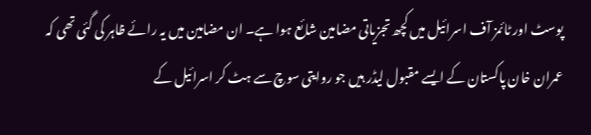پوسٹ اور ٹائمز آف اسرائیل میں کچھ تجزیاتی مضامین شائع ہوا ہے۔ ان مضامین میں یہ رائے ظاہر کی گئی تھی کہ عمران خان پاکستان کے ایسے مقبول لیڈر ہیں جو روایتی سوچ سے ہٹ کر اسرائیل کے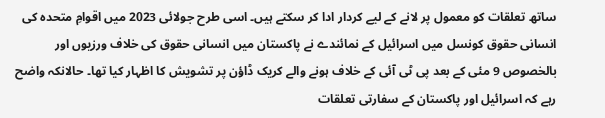ساتھ تعلقات کو معمول پر لانے کے لیے کردار ادا کر سکتے ہیں۔ اسی طرح جولائی 2023 میں اقوامِ متحدہ کی انسانی حقوق کونسل میں اسرائیل کے نمائندے نے پاکستان میں انسانی حقوق کی خلاف ورزیوں اور بالخصوص 9 مئی کے بعد پی ٹی آئی کے خلاف ہونے والے کریک ڈاؤن پر تشویش کا اظہار کیا تھا۔ حالانکہ واضح رہے کہ اسرائیل اور پاکستان کے سفارتی تعلقات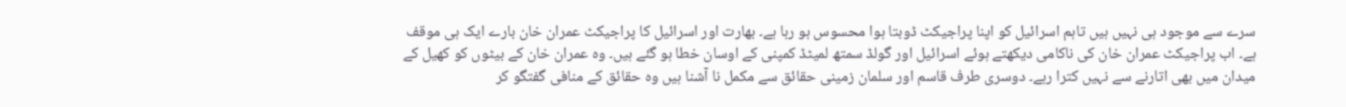سرے سے موجود ہی نہیں ہیں تاہم اسرائیل کو اپنا پراجیکٹ ڈوبتا ہوا محسوس ہو رہا ہے۔ بھارت اور اسرائیل کا پراجیکٹ عمران خان بارے ایک ہی موقف ہے۔ اب پراجیکٹ عمران خان کی ناکامی دیکھتے ہوئے اسرائیل اور گولڈ سمتھ لمیٹڈ کمپنی کے اوسان خطا ہو گئے ہیں۔ وہ عمران خان کے بیٹوں کو کھیل کے میدان میں بھی اتارنے سے نہیں کترا رہے۔ دوسری طرف قاسم اور سلمان زمینی حقائق سے مکمل نا آشنا ہیں وہ حقائق کے منافی گفتگو کر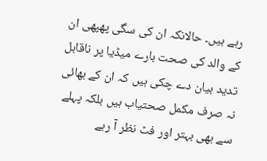رہے ہیں۔ حالانکہ ان کی سگی پھپھی ان کے والد کی صحت بارے میڈیا پر ناقابل تدید بیان دے چکی ہیں کہ ان کے بھائی نہ صرف مکمل صحتیاب ہیں بلکہ پہلے سے بھی بہتر اور فٹ نظر آ رہے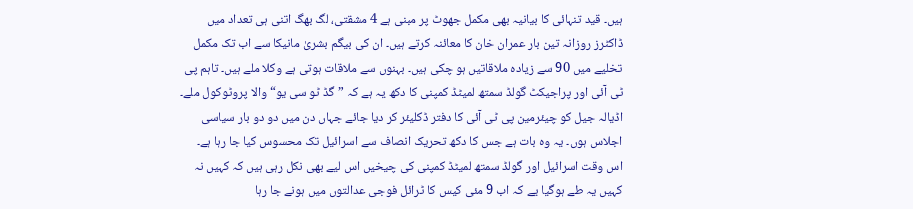ہیں۔ قید تنہائی کا بیانیہ بھی مکمل جھوٹ پر مبنی ہے 4 مشقتی، لگ بھگ اتنی ہی تعداد میں ڈاکٹرز روزانہ تین بار عمران خان کا معائنہ کرتے ہیں۔ ان کی بیگم بشریٰ مانیکا سے اب تک مکمل تخلیے میں 90 سے زیادہ ملاقاتیں ہو چکی ہیں۔ بہنوں سے ملاقات ہوتی ہے وکلا ملے ہیں۔ تاہم پی ٹی آئی اور پراجیکٹ گولڈ سمتھ لمیٹڈ کمپنی کا دکھ یہ ہے کہ ”گڈ ٹو سی یو“ والا پروٹوکول ملے۔ اڈیالہ جیل کو چیئرمین پی ٹی آئی کا دفتر ڈکلیئر کر دیا جائے جہاں دن میں دو دو بار سیاسی اجلاس ہوں۔ یہ وہ بات ہے جس کا دکھ تحریک انصاف سے اسرائیل تک محسوس کیا جا رہا ہے۔ اس وقت اسرائیل اور گولڈ سمتھ لمیٹڈ کمپنی کی چیخیں اس لیے بھی نکل رہی ہیں کہ کہیں نہ کہیں یہ طے ہوگیا یے کہ اب 9 مئی کیس کا ٹرائل فوجی عدالتوں میں ہونے جا رہا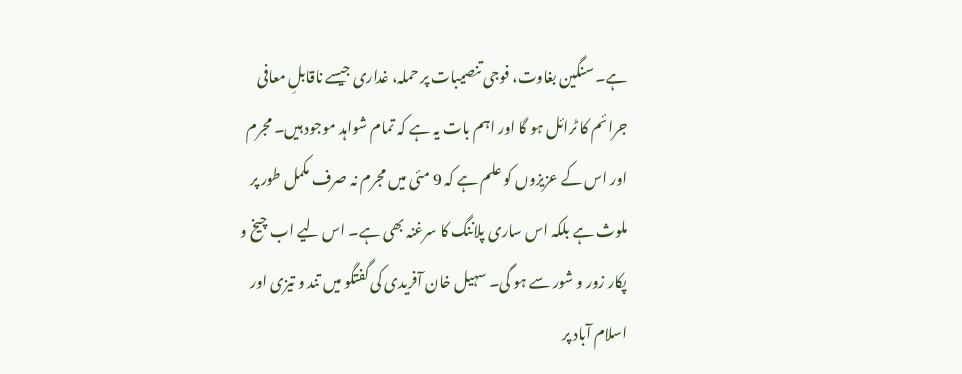ہے۔ سنگین بغاوت، فوجی تنصیبات پر حملہ، غداری جیسے ناقابلِ معافی جرائم کا ٹرائل ہو گا اور اہم بات یہ ہے کہ تمام شواہد موجود ہیں۔ مجرم اور اس کے عزیزوں کو علم ہے کہ 9 مئی میں مجرم نہ صرف مکمل طور پر ملوث ہے بلکہ اس ساری پلاننگ کا سرغنہ بھی ہے۔ اس لیے اب چیخ و پکار زور و شور سے ہو گی۔ سہیل خان آفریدی کی گفتگو میں تند و تیزی اور اسلام آباد پر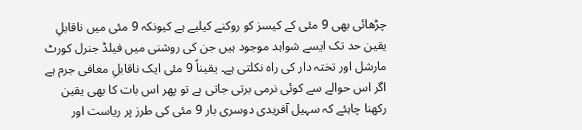چڑھائی بھی 9 مئی کے کیسز کو روکنے کیلیے ہے کیونکہ 9 مئی میں ناقابلِ یقین حد تک ایسے شواہد موجود ہیں جن کی روشنی میں فیلڈ جنرل کورٹ مارشل اور تختہ دار کی راہ نکلتی ہے۔ یقیناً 9 مئی ایک ناقابلِ معافی جرم ہے اگر اس حوالے سے کوئی نرمی برتی جاتی ہے تو پھر اس بات کا بھی یقین رکھنا چاہئے کہ سہیل آفریدی دوسری بار 9 مئی کی طرز پر ریاست اور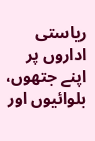ریاستی اداروں پر اپنے جتھوں، بلوائیوں اور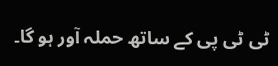ٹی ٹی پی کے ساتھ حملہ آور ہو گا۔